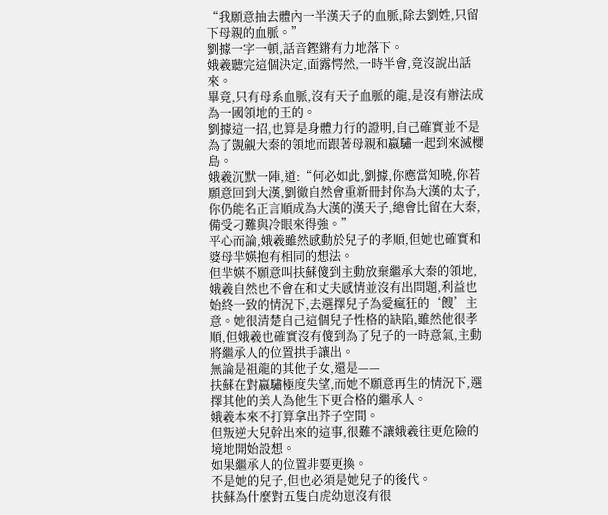“我願意抽去體內一半漢天子的血脈,除去劉姓,只留下母親的血脈。”
劉據一字一頓,話音鏗鏘有力地落下。
娥羲聽完這個決定,面露愕然,一時半會,竟沒說出話來。
畢竟,只有母系血脈,沒有天子血脈的龍,是沒有辦法成為一國領地的王的。
劉據這一招,也算是身體力行的證明,自己確實並不是為了覬覦大秦的領地而跟著母親和嬴驌一起到來滅櫻島。
娥羲沉默一陣,道:“何必如此,劉據,你應當知曉,你若願意回到大漢,劉徹自然會重新冊封你為大漢的太子,你仍能名正言順成為大漢的漢天子,總會比留在大秦,備受刁難與冷眼來得強。”
平心而論,娥羲雖然感動於兒子的孝順,但她也確實和婆母羋媖抱有相同的想法。
但羋媖不願意叫扶蘇傻到主動放棄繼承大秦的領地,娥羲自然也不會在和丈夫感情並沒有出問題,利益也始終一致的情況下,去選擇兒子為愛瘋狂的‘餿’主意。她很清楚自己這個兒子性格的缺陷,雖然他很孝順,但娥羲也確實沒有傻到為了兒子的一時意氣,主動將繼承人的位置拱手讓出。
無論是祖龍的其他子女,還是——
扶蘇在對嬴驌極度失望,而她不願意再生的情況下,選擇其他的美人為他生下更合格的繼承人。
娥羲本來不打算拿出芥子空間。
但叛逆大兒幹出來的這事,很難不讓娥羲往更危險的境地開始設想。
如果繼承人的位置非要更換。
不是她的兒子,但也必須是她兒子的後代。
扶蘇為什麼對五隻白虎幼崽沒有很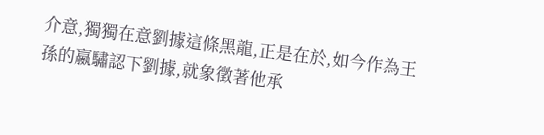介意,獨獨在意劉據這條黑龍,正是在於,如今作為王孫的嬴驌認下劉據,就象徵著他承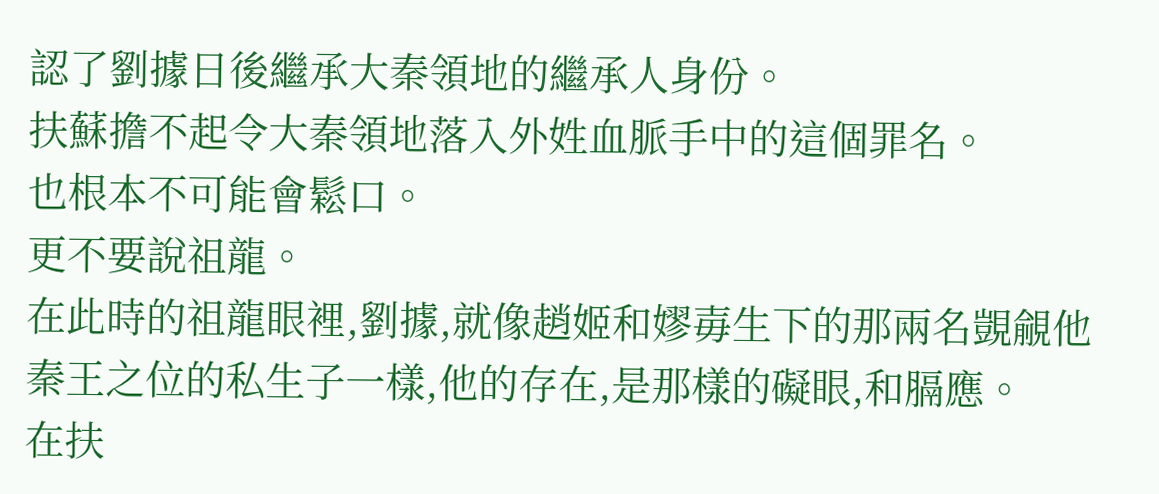認了劉據日後繼承大秦領地的繼承人身份。
扶蘇擔不起令大秦領地落入外姓血脈手中的這個罪名。
也根本不可能會鬆口。
更不要說祖龍。
在此時的祖龍眼裡,劉據,就像趙姬和嫪毐生下的那兩名覬覦他秦王之位的私生子一樣,他的存在,是那樣的礙眼,和膈應。
在扶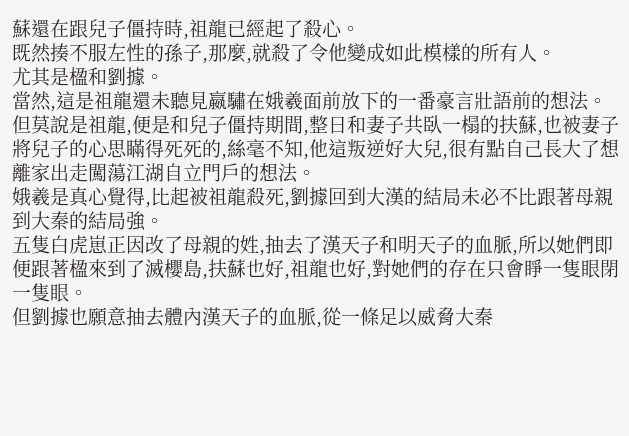蘇還在跟兒子僵持時,祖龍已經起了殺心。
既然揍不服左性的孫子,那麼,就殺了令他變成如此模樣的所有人。
尤其是楹和劉據。
當然,這是祖龍還未聽見嬴驌在娥羲面前放下的一番豪言壯語前的想法。
但莫說是祖龍,便是和兒子僵持期間,整日和妻子共臥一榻的扶蘇,也被妻子將兒子的心思瞞得死死的,絲毫不知,他這叛逆好大兒,很有點自己長大了想離家出走闖蕩江湖自立門戶的想法。
娥羲是真心覺得,比起被祖龍殺死,劉據回到大漢的結局未必不比跟著母親到大秦的結局強。
五隻白虎崽正因改了母親的姓,抽去了漢天子和明天子的血脈,所以她們即便跟著楹來到了滅櫻島,扶蘇也好,祖龍也好,對她們的存在只會睜一隻眼閉一隻眼。
但劉據也願意抽去體內漢天子的血脈,從一條足以威脅大秦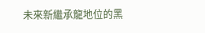未來新繼承龍地位的黑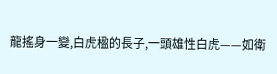龍搖身一變,白虎楹的長子,一頭雄性白虎——如衛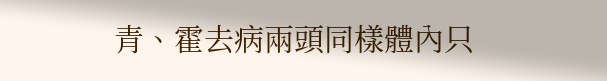青、霍去病兩頭同樣體內只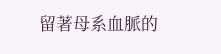留著母系血脈的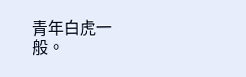青年白虎一般。